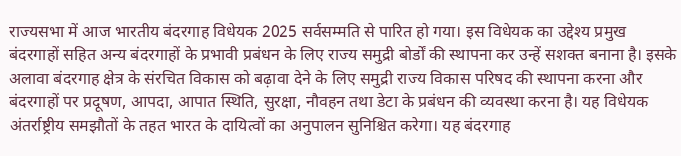राज्यसभा में आज भारतीय बंदरगाह विधेयक 2025 सर्वसम्मति से पारित हो गया। इस विधेयक का उद्देश्य प्रमुख बंदरगाहों सहित अन्य बंदरगाहों के प्रभावी प्रबंधन के लिए राज्य समुद्री बोर्डों की स्थापना कर उन्हें सशक्त बनाना है। इसके अलावा बंदरगाह क्षेत्र के संरचित विकास को बढ़ावा देने के लिए समुद्री राज्य विकास परिषद की स्थापना करना और बंदरगाहों पर प्रदूषण, आपदा, आपात स्थिति, सुरक्षा, नौवहन तथा डेटा के प्रबंधन की व्यवस्था करना है। यह विधेयक अंतर्राष्ट्रीय समझौतों के तहत भारत के दायित्वों का अनुपालन सुनिश्चित करेगा। यह बंदरगाह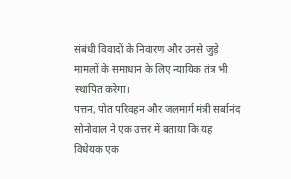संबंधी विवादों के निवारण और उनसे जुड़े मामलों के समाधान के लिए न्यायिक तंत्र भी स्थापित करेगा।
पत्तन, पोत परिवहन और जलमार्ग मंत्री सर्बानंद सोनोवाल ने एक उत्तर में बताया कि यह विधेयक एक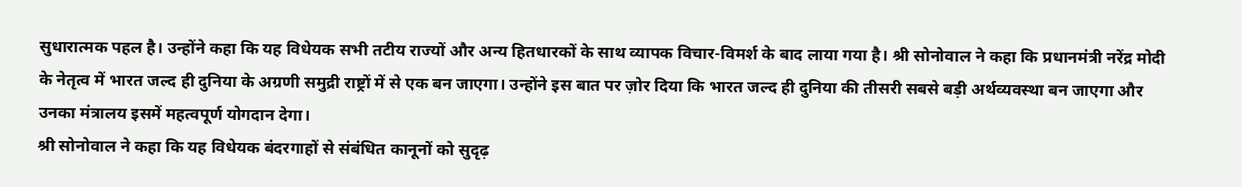सुधारात्मक पहल है। उन्होंने कहा कि यह विधेयक सभी तटीय राज्यों और अन्य हितधारकों के साथ व्यापक विचार-विमर्श के बाद लाया गया है। श्री सोनोवाल ने कहा कि प्रधानमंत्री नरेंद्र मोदी के नेतृत्व में भारत जल्द ही दुनिया के अग्रणी समुद्री राष्ट्रों में से एक बन जाएगा। उन्होंने इस बात पर ज़ोर दिया कि भारत जल्द ही दुनिया की तीसरी सबसे बड़ी अर्थव्यवस्था बन जाएगा और उनका मंत्रालय इसमें महत्वपूर्ण योगदान देगा।
श्री सोनोवाल ने कहा कि यह विधेयक बंदरगाहों से संबंधित कानूनों को सुदृढ़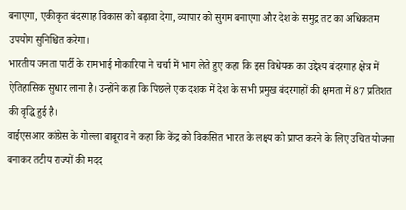बनाएगा, एकीकृत बंदरगाह विकास को बढ़ावा देगा, व्यापार को सुगम बनाएगा और देश के समुद्र तट का अधिकतम उपयोग सुनिश्चित करेगा।
भारतीय जनता पार्टी के रामभाई मोकारिया ने चर्चा में भाग लेते हुए कहा कि इस विधेयक का उद्देश्य बंदरगाह क्षेत्र में ऐतिहासिक सुधार लाना है। उन्होंने कहा कि पिछले एक दशक में देश के सभी प्रमुख बंदरगाहों की क्षमता में 87 प्रतिशत की वृद्धि हुई है।
वाईएसआर कांग्रेस के गोल्ला बाबूराव ने कहा कि केंद्र को विकसित भारत के लक्ष्य को प्राप्त करने के लिए उचित योजना बनाकर तटीय राज्यों की मदद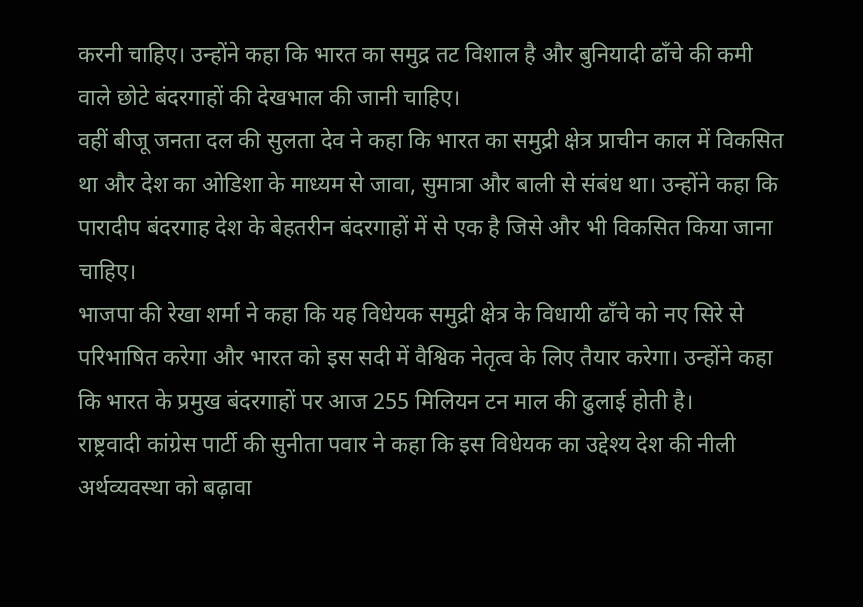करनी चाहिए। उन्होंने कहा कि भारत का समुद्र तट विशाल है और बुनियादी ढाँचे की कमी वाले छोटे बंदरगाहों की देखभाल की जानी चाहिए।
वहीं बीजू जनता दल की सुलता देव ने कहा कि भारत का समुद्री क्षेत्र प्राचीन काल में विकसित था और देश का ओडिशा के माध्यम से जावा, सुमात्रा और बाली से संबंध था। उन्होंने कहा कि पारादीप बंदरगाह देश के बेहतरीन बंदरगाहों में से एक है जिसे और भी विकसित किया जाना चाहिए।
भाजपा की रेखा शर्मा ने कहा कि यह विधेयक समुद्री क्षेत्र के विधायी ढाँचे को नए सिरे से परिभाषित करेगा और भारत को इस सदी में वैश्विक नेतृत्व के लिए तैयार करेगा। उन्होंने कहा कि भारत के प्रमुख बंदरगाहों पर आज 255 मिलियन टन माल की ढुलाई होती है।
राष्ट्रवादी कांग्रेस पार्टी की सुनीता पवार ने कहा कि इस विधेयक का उद्देश्य देश की नीली अर्थव्यवस्था को बढ़ावा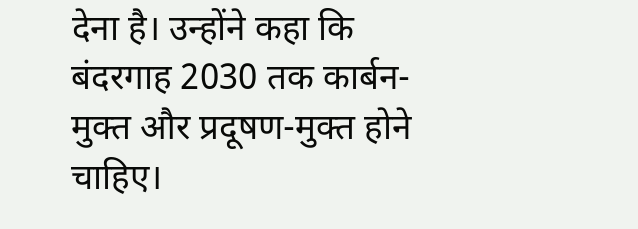देना है। उन्होंने कहा कि बंदरगाह 2030 तक कार्बन-मुक्त और प्रदूषण-मुक्त होने चाहिए।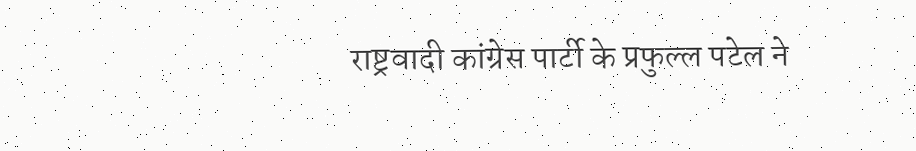राष्ट्रवादी कांग्रेस पार्टी के प्रफुल्ल पटेल ने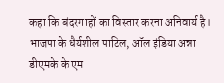कहा कि बंदरगाहों का विस्तार करना अनिवार्य है।
भाजपा के धैर्यशील पाटिल, ऑल इंडिया अन्ना डीएमके के एम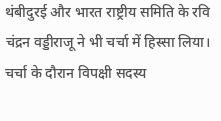थंबीदुरई और भारत राष्ट्रीय समिति के रवि चंद्रन वड्डीराजू ने भी चर्चा में हिस्सा लिया। चर्चा के दौरान विपक्षी सदस्य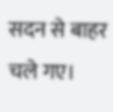सदन से बाहर चले गए।